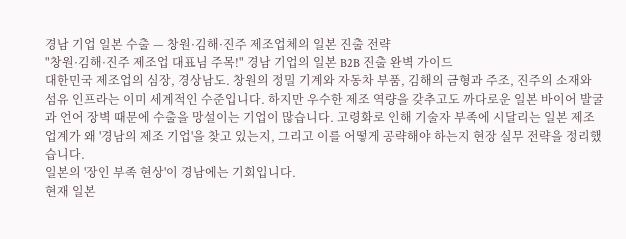경남 기업 일본 수출 — 창원·김해·진주 제조업체의 일본 진출 전략
"창원·김해·진주 제조업 대표님 주목!" 경남 기업의 일본 B2B 진출 완벽 가이드
대한민국 제조업의 심장, 경상남도. 창원의 정밀 기계와 자동차 부품, 김해의 금형과 주조, 진주의 소재와 섬유 인프라는 이미 세계적인 수준입니다. 하지만 우수한 제조 역량을 갖추고도 까다로운 일본 바이어 발굴과 언어 장벽 때문에 수출을 망설이는 기업이 많습니다. 고령화로 인해 기술자 부족에 시달리는 일본 제조업계가 왜 '경남의 제조 기업'을 찾고 있는지, 그리고 이를 어떻게 공략해야 하는지 현장 실무 전략을 정리했습니다.
일본의 '장인 부족 현상'이 경남에는 기회입니다.
현재 일본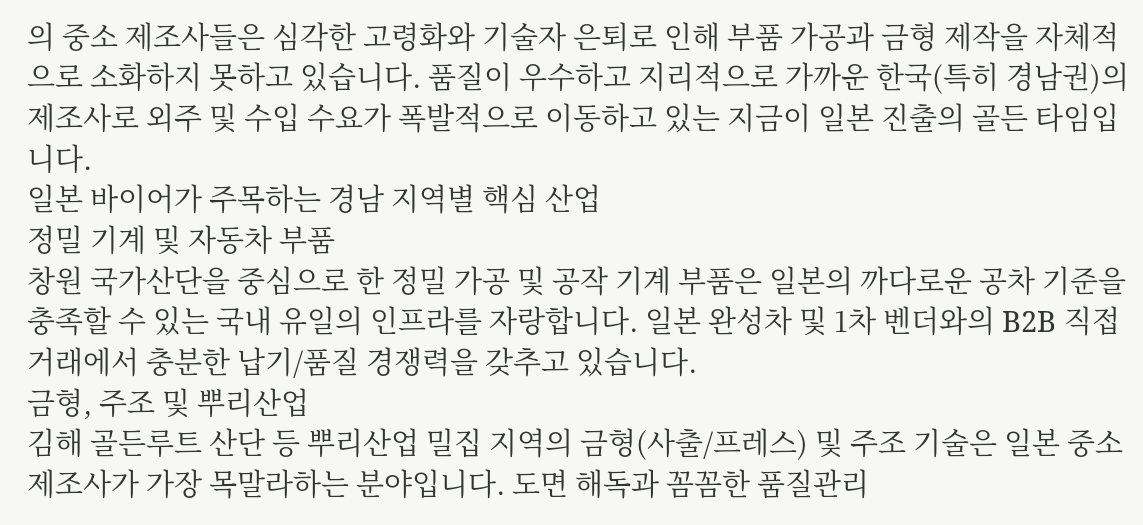의 중소 제조사들은 심각한 고령화와 기술자 은퇴로 인해 부품 가공과 금형 제작을 자체적으로 소화하지 못하고 있습니다. 품질이 우수하고 지리적으로 가까운 한국(특히 경남권)의 제조사로 외주 및 수입 수요가 폭발적으로 이동하고 있는 지금이 일본 진출의 골든 타임입니다.
일본 바이어가 주목하는 경남 지역별 핵심 산업
정밀 기계 및 자동차 부품
창원 국가산단을 중심으로 한 정밀 가공 및 공작 기계 부품은 일본의 까다로운 공차 기준을 충족할 수 있는 국내 유일의 인프라를 자랑합니다. 일본 완성차 및 1차 벤더와의 B2B 직접 거래에서 충분한 납기/품질 경쟁력을 갖추고 있습니다.
금형, 주조 및 뿌리산업
김해 골든루트 산단 등 뿌리산업 밀집 지역의 금형(사출/프레스) 및 주조 기술은 일본 중소 제조사가 가장 목말라하는 분야입니다. 도면 해독과 꼼꼼한 품질관리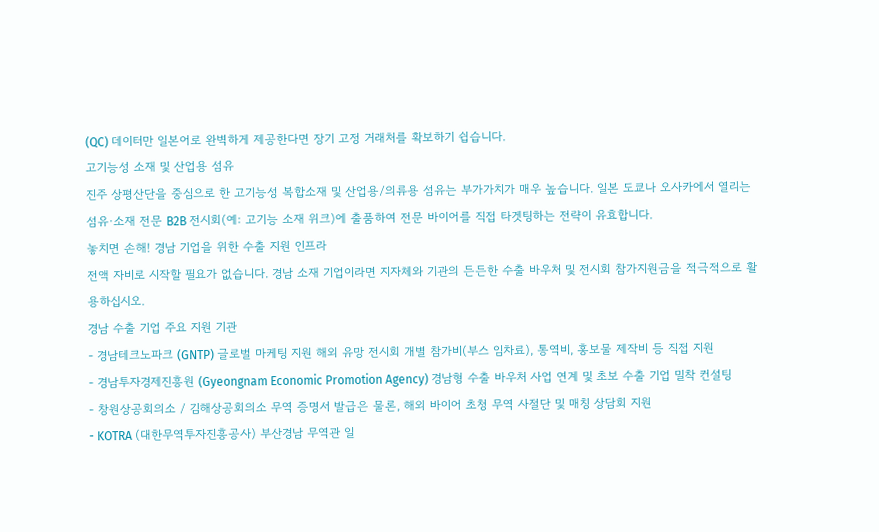(QC) 데이터만 일본어로 완벽하게 제공한다면 장기 고정 거래처를 확보하기 쉽습니다.
고기능성 소재 및 산업용 섬유
진주 상평산단을 중심으로 한 고기능성 복합소재 및 산업용/의류용 섬유는 부가가치가 매우 높습니다. 일본 도쿄나 오사카에서 열리는 섬유·소재 전문 B2B 전시회(예: 고기능 소재 위크)에 출품하여 전문 바이어를 직접 타겟팅하는 전략이 유효합니다.
놓치면 손해! 경남 기업을 위한 수출 지원 인프라
전액 자비로 시작할 필요가 없습니다. 경남 소재 기업이라면 지자체와 기관의 든든한 수출 바우처 및 전시회 참가지원금을 적극적으로 활용하십시오.
경남 수출 기업 주요 지원 기관
- 경남테크노파크 (GNTP) 글로벌 마케팅 지원 해외 유망 전시회 개별 참가비(부스 임차료), 통역비, 홍보물 제작비 등 직접 지원
- 경남투자경제진흥원 (Gyeongnam Economic Promotion Agency) 경남형 수출 바우처 사업 연계 및 초보 수출 기업 밀착 컨설팅
- 창원상공회의소 / 김해상공회의소 무역 증명서 발급은 물론, 해외 바이어 초청 무역 사절단 및 매칭 상담회 지원
- KOTRA (대한무역투자진흥공사) 부산경남 무역관 일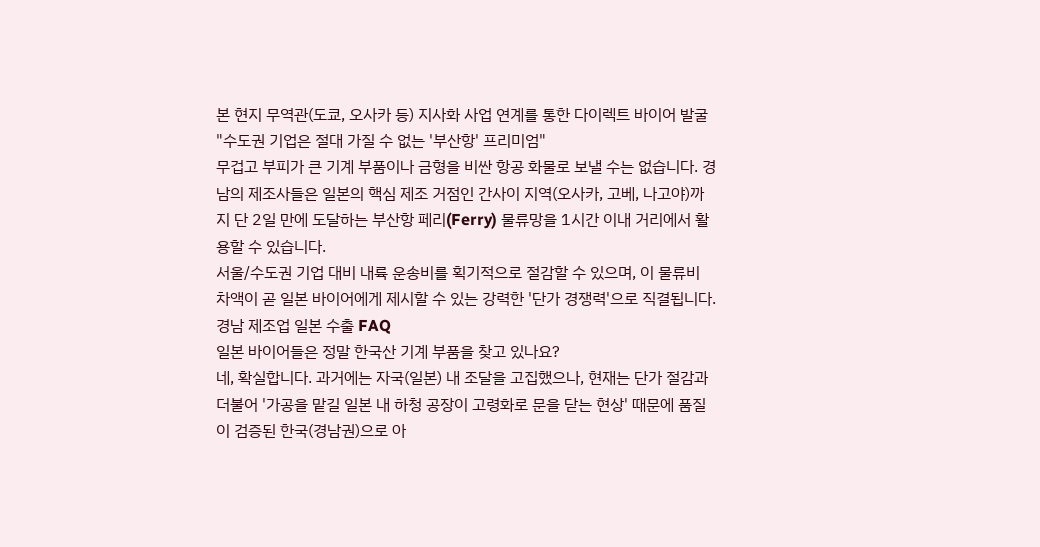본 현지 무역관(도쿄, 오사카 등) 지사화 사업 연계를 통한 다이렉트 바이어 발굴
"수도권 기업은 절대 가질 수 없는 '부산항' 프리미엄"
무겁고 부피가 큰 기계 부품이나 금형을 비싼 항공 화물로 보낼 수는 없습니다. 경남의 제조사들은 일본의 핵심 제조 거점인 간사이 지역(오사카, 고베, 나고야)까지 단 2일 만에 도달하는 부산항 페리(Ferry) 물류망을 1시간 이내 거리에서 활용할 수 있습니다.
서울/수도권 기업 대비 내륙 운송비를 획기적으로 절감할 수 있으며, 이 물류비 차액이 곧 일본 바이어에게 제시할 수 있는 강력한 '단가 경쟁력'으로 직결됩니다.
경남 제조업 일본 수출 FAQ
일본 바이어들은 정말 한국산 기계 부품을 찾고 있나요?
네, 확실합니다. 과거에는 자국(일본) 내 조달을 고집했으나, 현재는 단가 절감과 더불어 '가공을 맡길 일본 내 하청 공장이 고령화로 문을 닫는 현상' 때문에 품질이 검증된 한국(경남권)으로 아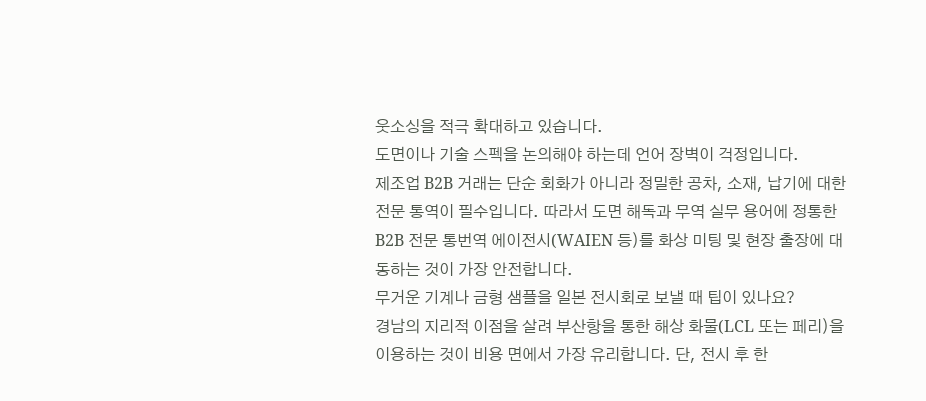웃소싱을 적극 확대하고 있습니다.
도면이나 기술 스펙을 논의해야 하는데 언어 장벽이 걱정입니다.
제조업 B2B 거래는 단순 회화가 아니라 정밀한 공차, 소재, 납기에 대한 전문 통역이 필수입니다. 따라서 도면 해독과 무역 실무 용어에 정통한 B2B 전문 통번역 에이전시(WAIEN 등)를 화상 미팅 및 현장 출장에 대동하는 것이 가장 안전합니다.
무거운 기계나 금형 샘플을 일본 전시회로 보낼 때 팁이 있나요?
경남의 지리적 이점을 살려 부산항을 통한 해상 화물(LCL 또는 페리)을 이용하는 것이 비용 면에서 가장 유리합니다. 단, 전시 후 한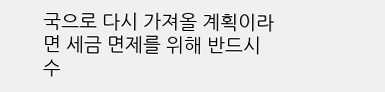국으로 다시 가져올 계획이라면 세금 면제를 위해 반드시 수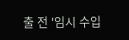출 전 '임시 수입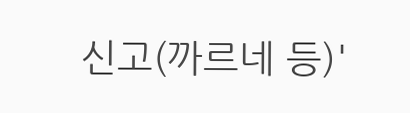신고(까르네 등)'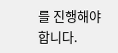를 진행해야 합니다.